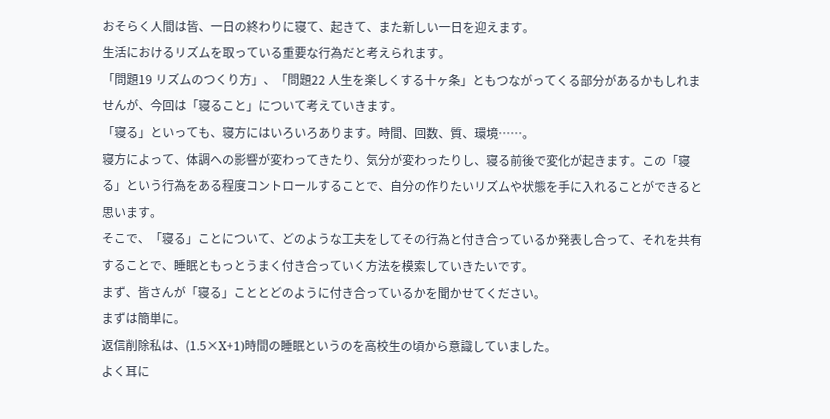おそらく人間は皆、一日の終わりに寝て、起きて、また新しい一日を迎えます。
生活におけるリズムを取っている重要な行為だと考えられます。
「問題19 リズムのつくり方」、「問題22 人生を楽しくする十ヶ条」ともつながってくる部分があるかもしれませんが、今回は「寝ること」について考えていきます。
「寝る」といっても、寝方にはいろいろあります。時間、回数、質、環境……。
寝方によって、体調への影響が変わってきたり、気分が変わったりし、寝る前後で変化が起きます。この「寝る」という行為をある程度コントロールすることで、自分の作りたいリズムや状態を手に入れることができると思います。
そこで、「寝る」ことについて、どのような工夫をしてその行為と付き合っているか発表し合って、それを共有することで、睡眠ともっとうまく付き合っていく方法を模索していきたいです。
まず、皆さんが「寝る」こととどのように付き合っているかを聞かせてください。
まずは簡単に。
返信削除私は、(1.5×X+1)時間の睡眠というのを高校生の頃から意識していました。
よく耳に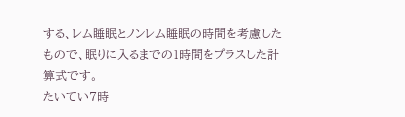する、レム睡眠とノンレム睡眠の時間を考慮したもので、眠りに入るまでの1時間をプラスした計算式です。
たいてい7時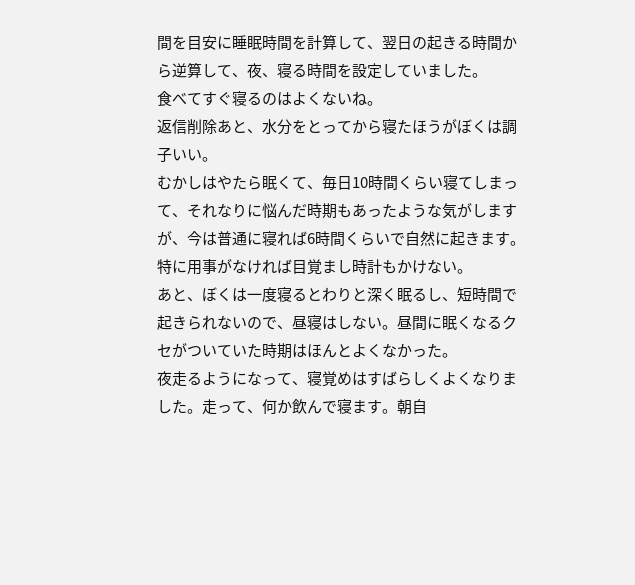間を目安に睡眠時間を計算して、翌日の起きる時間から逆算して、夜、寝る時間を設定していました。
食べてすぐ寝るのはよくないね。
返信削除あと、水分をとってから寝たほうがぼくは調子いい。
むかしはやたら眠くて、毎日10時間くらい寝てしまって、それなりに悩んだ時期もあったような気がしますが、今は普通に寝れば6時間くらいで自然に起きます。特に用事がなければ目覚まし時計もかけない。
あと、ぼくは一度寝るとわりと深く眠るし、短時間で起きられないので、昼寝はしない。昼間に眠くなるクセがついていた時期はほんとよくなかった。
夜走るようになって、寝覚めはすばらしくよくなりました。走って、何か飲んで寝ます。朝自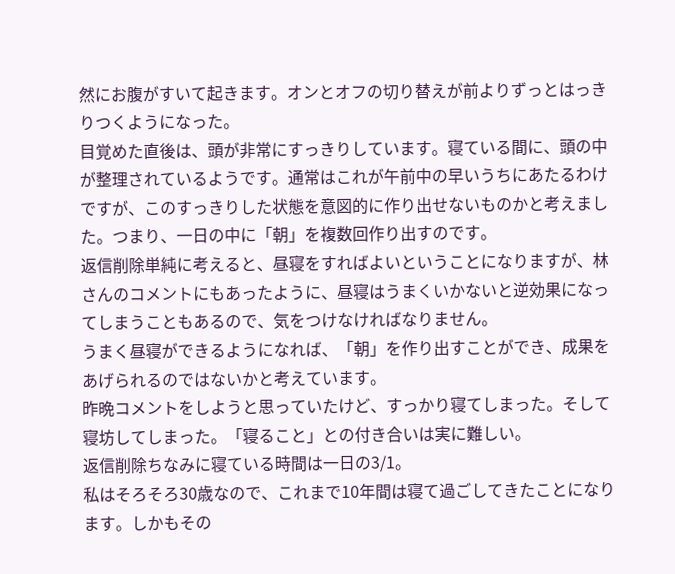然にお腹がすいて起きます。オンとオフの切り替えが前よりずっとはっきりつくようになった。
目覚めた直後は、頭が非常にすっきりしています。寝ている間に、頭の中が整理されているようです。通常はこれが午前中の早いうちにあたるわけですが、このすっきりした状態を意図的に作り出せないものかと考えました。つまり、一日の中に「朝」を複数回作り出すのです。
返信削除単純に考えると、昼寝をすればよいということになりますが、林さんのコメントにもあったように、昼寝はうまくいかないと逆効果になってしまうこともあるので、気をつけなければなりません。
うまく昼寝ができるようになれば、「朝」を作り出すことができ、成果をあげられるのではないかと考えています。
昨晩コメントをしようと思っていたけど、すっかり寝てしまった。そして寝坊してしまった。「寝ること」との付き合いは実に難しい。
返信削除ちなみに寝ている時間は一日の3/1。
私はそろそろ30歳なので、これまで10年間は寝て過ごしてきたことになります。しかもその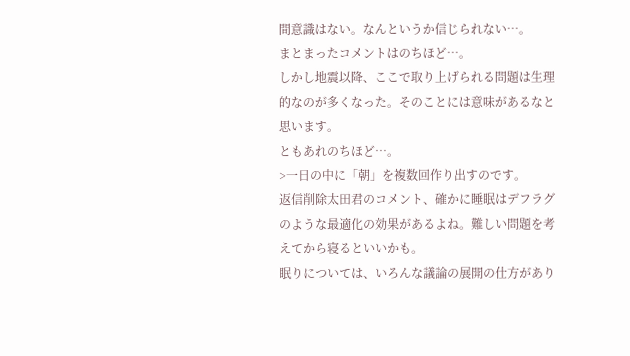間意識はない。なんというか信じられない…。
まとまったコメントはのちほど…。
しかし地震以降、ここで取り上げられる問題は生理的なのが多くなった。そのことには意味があるなと思います。
ともあれのちほど…。
>一日の中に「朝」を複数回作り出すのです。
返信削除太田君のコメント、確かに睡眠はデフラグのような最適化の効果があるよね。難しい問題を考えてから寝るといいかも。
眠りについては、いろんな議論の展開の仕方があり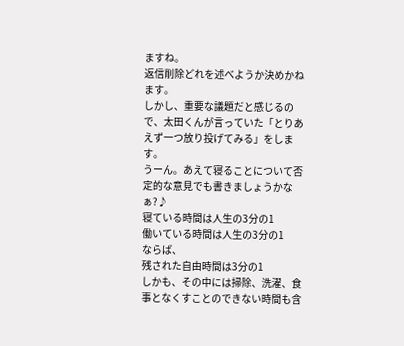ますね。
返信削除どれを述べようか決めかねます。
しかし、重要な議題だと感じるので、太田くんが言っていた「とりあえず一つ放り投げてみる」をします。
うーん。あえて寝ることについて否定的な意見でも書きましょうかなぁ?♪
寝ている時間は人生の3分の1
働いている時間は人生の3分の1
ならば、
残された自由時間は3分の1
しかも、その中には掃除、洗濯、食事となくすことのできない時間も含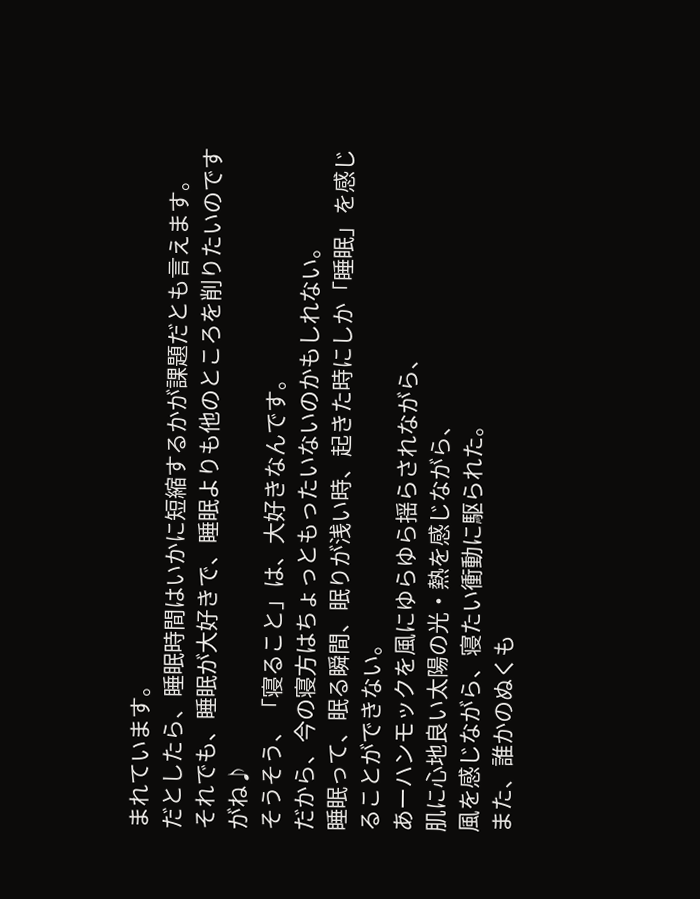まれています。
だとしたら、睡眠時間はいかに短縮するかが課題だとも言えます。
それでも、睡眠が大好きで、睡眠よりも他のところを削りたいのですがね♪
そうそう、「寝ること」は、大好きなんです。
だから、今の寝方はちょっともったいないのかもしれない。
睡眠って、眠る瞬間、眠りが浅い時、起きた時にしか「睡眠」を感じることができない。
あーハンモックを風にゆらゆら揺らされながら、
肌に心地良い太陽の光・熱を感じながら、
風を感じながら、寝たい衝動に駆られた。
また、誰かのぬくも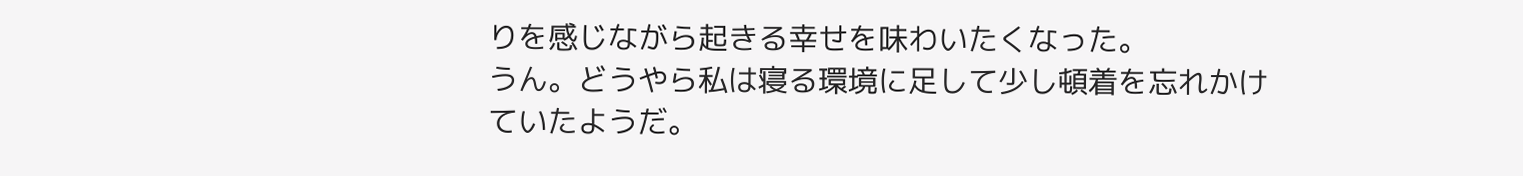りを感じながら起きる幸せを味わいたくなった。
うん。どうやら私は寝る環境に足して少し頓着を忘れかけていたようだ。